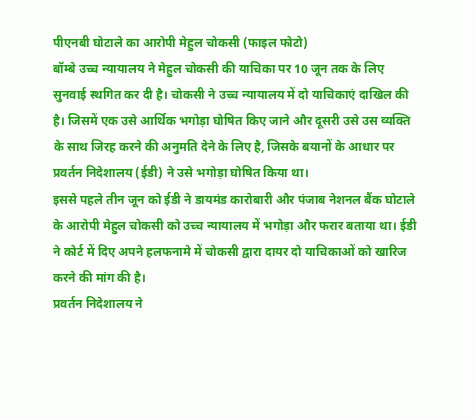पीएनबी घोटाले का आरोपी मेहुल चोकसी (फाइल फोटो)
बॉम्बे उच्च न्यायालय ने मेहुल चोकसी की याचिका पर 10 जून तक के लिए सुनवाई स्थगित कर दी है। चोकसी ने उच्च न्यायालय में दो याचिकाएं दाखिल की है। जिसमें एक उसे आर्थिक भगोड़ा घोषित किए जाने और दूसरी उसे उस व्यक्ति के साथ जिरह करने की अनुमति देने के लिए है, जिसके बयानों के आधार पर प्रवर्तन निदेशालय (ईडी) ने उसे भगोड़ा घोषित किया था।
इससे पहले तीन जून को ईडी ने डायमंड कारोबारी और पंजाब नेशनल बैंक घोटाले के आरोपी मेहुल चोकसी को उच्च न्यायालय में भगोड़ा और फरार बताया था। ईडी ने कोर्ट में दिए अपने हलफनामे में चोकसी द्वारा दायर दो याचिकाओं को खारिज करने की मांग की है।
प्रवर्तन निदेशालय ने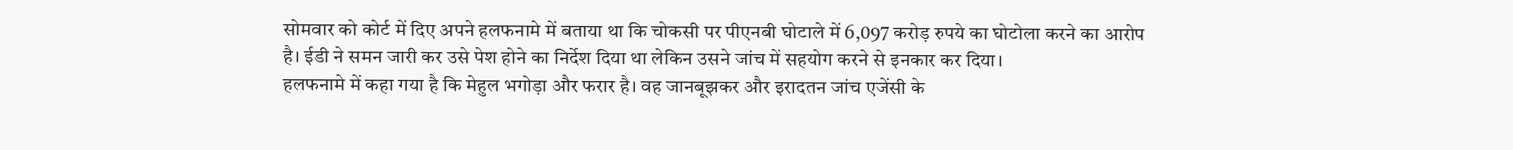सोमवार को कोर्ट में दिए अपने हलफनामे में बताया था कि चोकसी पर पीएनबी घोटाले में 6,097 करोड़ रुपये का घोटोला करने का आरोप है। ईडी ने समन जारी कर उसे पेश होने का निर्देश दिया था लेकिन उसने जांच में सहयोग करने से इनकार कर दिया।
हलफनामे में कहा गया है कि मेहुल भगोड़ा और फरार है। वह जानबूझकर और इरादतन जांच एजेंसी के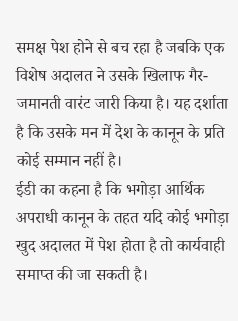समक्ष पेश होने से बच रहा है जबकि एक विशेष अदालत ने उसके खिलाफ गैर-जमानती वारंट जारी किया है। यह दर्शाता है कि उसके मन में देश के कानून के प्रति कोई सम्मान नहीं है।
ईडी का कहना है कि भगोड़ा आर्थिक अपराधी कानून के तहत यदि कोई भगोड़ा खुद अदालत में पेश होता है तो कार्यवाही समाप्त की जा सकती है।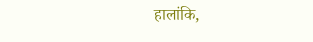हालांकि,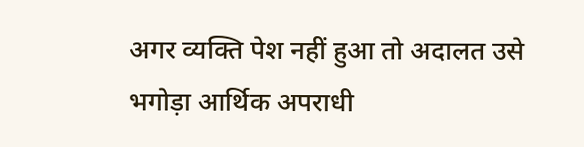अगर व्यक्ति पेश नहीं हुआ तो अदालत उसे भगोड़ा आर्थिक अपराधी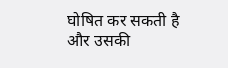घोषित कर सकती है और उसकी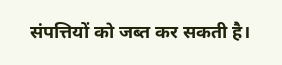संपत्तियों को जब्त कर सकती है।